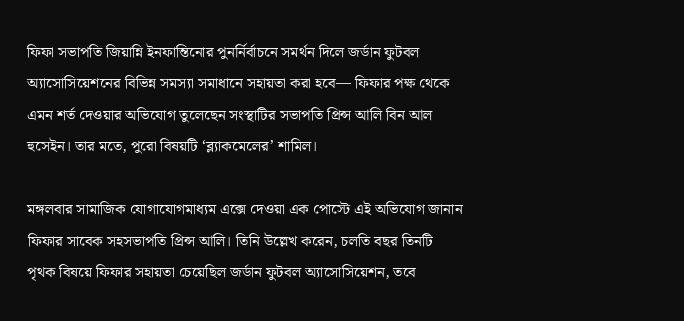ফিফা সভাপতি জিয়ান্নি ইনফান্তিনোর পুনর্নির্বাচনে সমর্থন দিলে জর্ডান ফুটবল অ্যাসোসিয়েশনের বিভিন্ন সমস্যা সমাধানে সহায়তা করা হবে— ফিফার পক্ষ থেকে এমন শর্ত দেওয়ার অভিযোগ তুলেছেন সংস্থাটির সভাপতি প্রিন্স আলি বিন আল হুসেইন। তার মতে, পুরো বিষয়টি ‘ব্ল্যাকমেলের’ শামিল।

মঙ্গলবার সামাজিক যোগাযোগমাধ্যম এক্সে দেওয়া এক পোস্টে এই অভিযোগ জানান ফিফার সাবেক সহসভাপতি প্রিন্স আলি। তিনি উল্লেখ করেন, চলতি বছর তিনটি পৃথক বিষয়ে ফিফার সহায়তা চেয়েছিল জর্ডান ফুটবল অ্যাসোসিয়েশন, তবে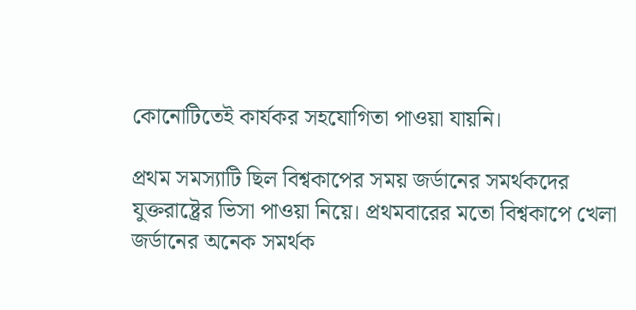কোনোটিতেই কার্যকর সহযোগিতা পাওয়া যায়নি।

প্রথম সমস্যাটি ছিল বিশ্বকাপের সময় জর্ডানের সমর্থকদের যুক্তরাষ্ট্রের ভিসা পাওয়া নিয়ে। প্রথমবারের মতো বিশ্বকাপে খেলা জর্ডানের অনেক সমর্থক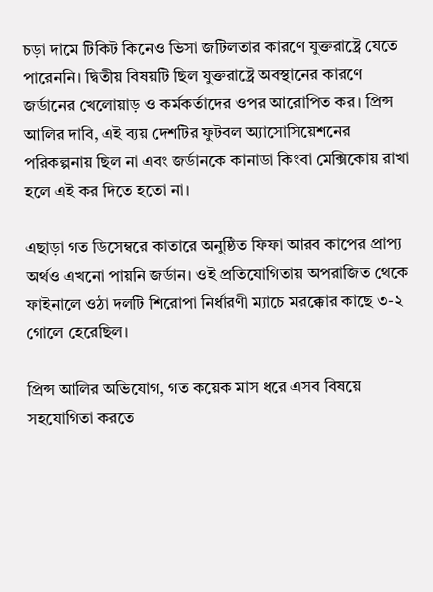চড়া দামে টিকিট কিনেও ভিসা জটিলতার কারণে যুক্তরাষ্ট্রে যেতে পারেননি। দ্বিতীয় বিষয়টি ছিল যুক্তরাষ্ট্রে অবস্থানের কারণে জর্ডানের খেলোয়াড় ও কর্মকর্তাদের ওপর আরোপিত কর। প্রিন্স আলির দাবি, এই ব্যয় দেশটির ফুটবল অ্যাসোসিয়েশনের পরিকল্পনায় ছিল না এবং জর্ডানকে কানাডা কিংবা মেক্সিকোয় রাখা হলে এই কর দিতে হতো না।

এছাড়া গত ডিসেম্বরে কাতারে অনুষ্ঠিত ফিফা আরব কাপের প্রাপ্য অর্থও এখনো পায়নি জর্ডান। ওই প্রতিযোগিতায় অপরাজিত থেকে ফাইনালে ওঠা দলটি শিরোপা নির্ধারণী ম্যাচে মরক্কোর কাছে ৩-২ গোলে হেরেছিল।

প্রিন্স আলির অভিযোগ, গত কয়েক মাস ধরে এসব বিষয়ে সহযোগিতা করতে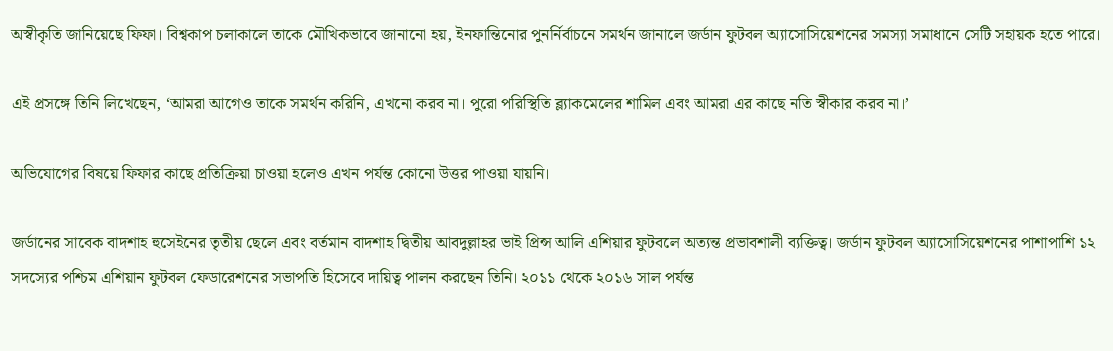অস্বীকৃতি জানিয়েছে ফিফা। বিশ্বকাপ চলাকালে তাকে মৌখিকভাবে জানানো হয়, ইনফান্তিনোর পুনর্নির্বাচনে সমর্থন জানালে জর্ডান ফুটবল অ্যাসোসিয়েশনের সমস্যা সমাধানে সেটি সহায়ক হতে পারে।

এই প্রসঙ্গে তিনি লিখেছেন, ‘আমরা আগেও তাকে সমর্থন করিনি, এখনো করব না। পুরো পরিস্থিতি ব্ল্যাকমেলের শামিল এবং আমরা এর কাছে নতি স্বীকার করব না।’

অভিযোগের বিষয়ে ফিফার কাছে প্রতিক্রিয়া চাওয়া হলেও এখন পর্যন্ত কোনো উত্তর পাওয়া যায়নি।

জর্ডানের সাবেক বাদশাহ হুসেইনের তৃতীয় ছেলে এবং বর্তমান বাদশাহ দ্বিতীয় আবদুল্লাহর ভাই প্রিন্স আলি এশিয়ার ফুটবলে অত্যন্ত প্রভাবশালী ব্যক্তিত্ব। জর্ডান ফুটবল অ্যাসোসিয়েশনের পাশাপাশি ১২ সদস্যের পশ্চিম এশিয়ান ফুটবল ফেডারেশনের সভাপতি হিসেবে দায়িত্ব পালন করছেন তিনি। ২০১১ থেকে ২০১৬ সাল পর্যন্ত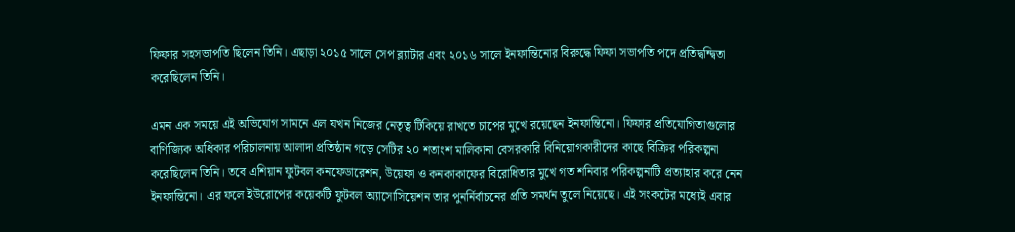ফিফার সহসভাপতি ছিলেন তিনি। এছাড়া ২০১৫ সালে সেপ ব্ল্যাটার এবং ২০১৬ সালে ইনফান্তিনোর বিরুদ্ধে ফিফা সভাপতি পদে প্রতিদ্বন্দ্বিতা করেছিলেন তিনি।

এমন এক সময়ে এই অভিযোগ সামনে এল যখন নিজের নেতৃত্ব টিকিয়ে রাখতে চাপের মুখে রয়েছেন ইনফান্তিনো। ফিফার প্রতিযোগিতাগুলোর বাণিজ্যিক অধিকার পরিচালনায় আলাদা প্রতিষ্ঠান গড়ে সেটির ২০ শতাংশ মালিকানা বেসরকারি বিনিয়োগকারীদের কাছে বিক্রির পরিকল্পনা করেছিলেন তিনি। তবে এশিয়ান ফুটবল কনফেডারেশন, উয়েফা ও কনকাকাফের বিরোধিতার মুখে গত শনিবার পরিকল্পনাটি প্রত্যাহার করে নেন ইনফান্তিনো। এর ফলে ইউরোপের কয়েকটি ফুটবল অ্যাসোসিয়েশন তার পুনর্নির্বাচনের প্রতি সমর্থন তুলে নিয়েছে। এই সংকটের মধ্যেই এবার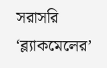সরাসরি ‘ব্ল্যাকমেলের’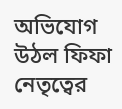অভিযোগ উঠল ফিফা নেতৃত্বের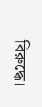বিরুদ্ধে।